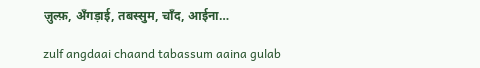ज़ुल्फ़, अँगड़ाई, तबस्सुम, चाँद, आईना…

zulf angdaai chaand tabassum aaina gulab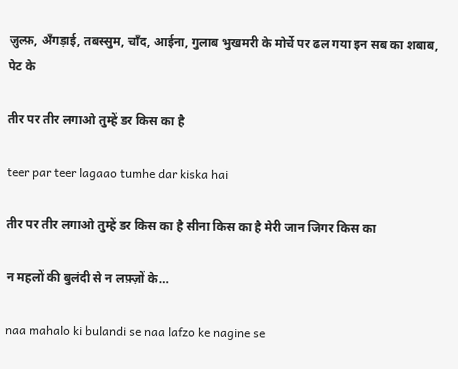ज़ुल्फ़, अँगड़ाई, तबस्सुम, चाँद, आईना, गुलाब भुखमरी के मोर्चे पर ढल गया इन सब का शबाब, पेट के

तीर पर तीर लगाओ तुम्हें डर किस का है

teer par teer lagaao tumhe dar kiska hai

तीर पर तीर लगाओ तुम्हें डर किस का है सीना किस का है मेरी जान जिगर किस का

न महलों की बुलंदी से न लफ़्ज़ों के…

naa mahalo ki bulandi se naa lafzo ke nagine se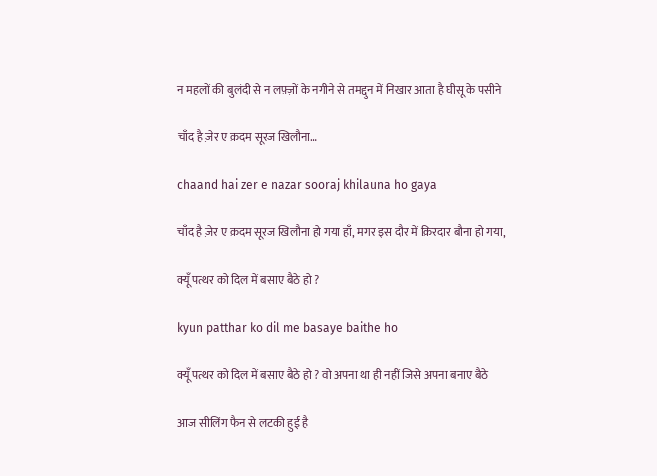न महलों की बुलंदी से न लफ़्ज़ों के नगीने से तमद्दुन में निखार आता है घीसू के पसीने

चाँद है ज़ेर ए क़दम सूरज खिलौना…

chaand hai zer e nazar sooraj khilauna ho gaya

चाँद है ज़ेर ए क़दम सूरज खिलौना हो गया हाँ, मगर इस दौर में क़िरदार बौना हो गया,

क्यूँ पत्थर को दिल में बसाए बैठे हो ?

kyun patthar ko dil me basaye baithe ho

क्यूँ पत्थर को दिल में बसाए बैठे हो ? वो अपना था ही नहीं जिसे अपना बनाए बैठे

आज सीलिंग फैन से लटकी हुई है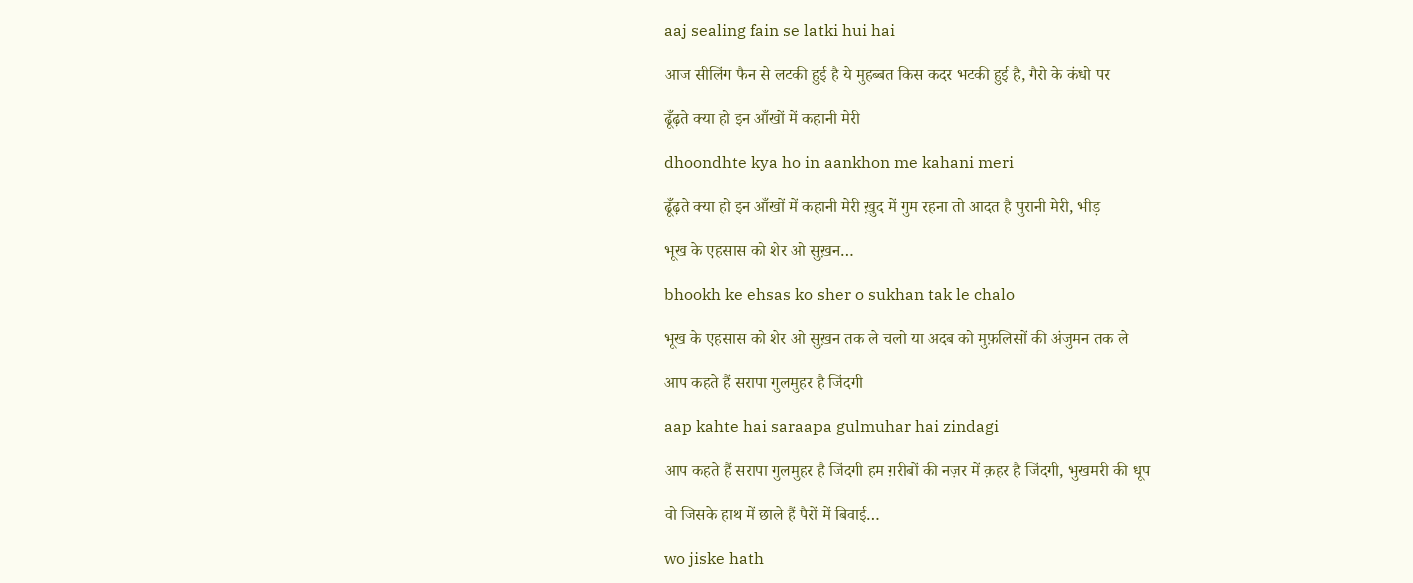aaj sealing fain se latki hui hai

आज सीलिंग फैन से लटकी हुई है ये मुहब्बत किस कदर भटकी हुई है, गैरो के कंधो पर

ढूँढ़ते क्या हो इन आँखों में कहानी मेरी

dhoondhte kya ho in aankhon me kahani meri

ढूँढ़ते क्या हो इन आँखों में कहानी मेरी ख़ुद में गुम रहना तो आदत है पुरानी मेरी, भीड़

भूख के एहसास को शेर ओ सुख़न…

bhookh ke ehsas ko sher o sukhan tak le chalo

भूख के एहसास को शेर ओ सुख़न तक ले चलो या अदब को मुफ़लिसों की अंजुमन तक ले

आप कहते हैं सरापा गुलमुहर है जिंदगी

aap kahte hai saraapa gulmuhar hai zindagi

आप कहते हैं सरापा गुलमुहर है जिंदगी हम ग़रीबों की नज़र में क़हर है जिंदगी, भुखमरी की धूप

वो जिसके हाथ में छाले हैं पैरों में बिवाई…

wo jiske hath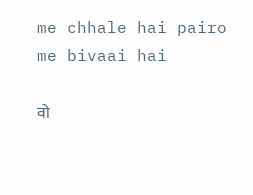me chhale hai pairo me bivaai hai

वो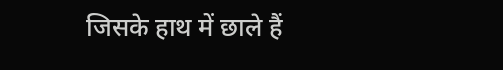जिसके हाथ में छाले हैं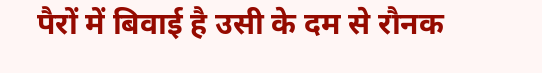पैरों में बिवाई है उसी के दम से रौनक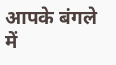आपके बंगले में